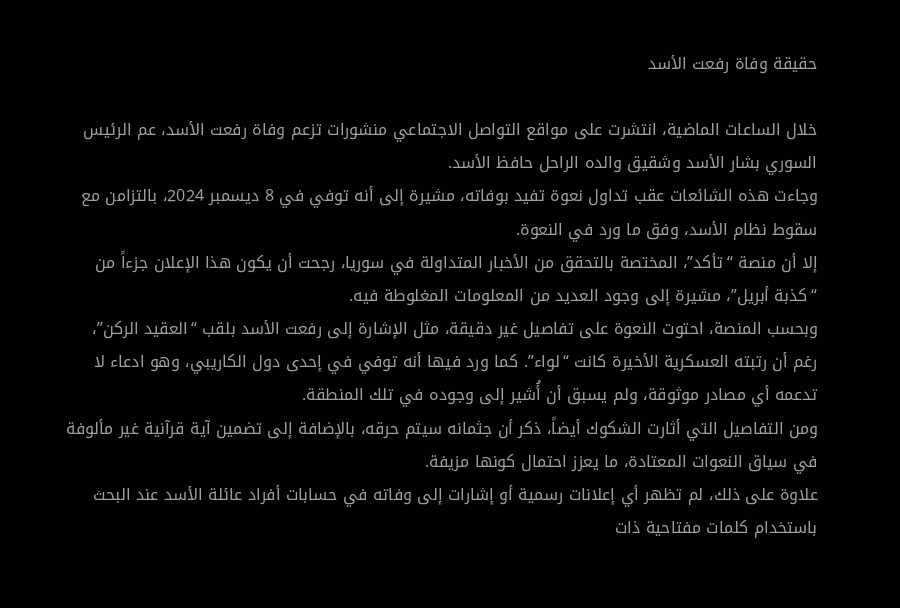حقيقة وفاة رفعت الأسد

خلال الساعات الماضية، انتشرت على مواقع التواصل الاجتماعي منشورات تزعم وفاة رفعت الأسد، عم الرئيس السوري بشار الأسد وشقيق والده الراحل حافظ الأسد.
وجاءت هذه الشائعات عقب تداول نعوة تفيد بوفاته، مشيرة إلى أنه توفي في 8 ديسمبر 2024، بالتزامن مع سقوط نظام الأسد، وفق ما ورد في النعوة.
إلا أن منصة “تأكد”، المختصة بالتحقق من الأخبار المتداولة في سوريا، رجحت أن يكون هذا الإعلان جزءاً من “كذبة أبريل”، مشيرة إلى وجود العديد من المعلومات المغلوطة فيه.
وبحسب المنصة، احتوت النعوة على تفاصيل غير دقيقة، مثل الإشارة إلى رفعت الأسد بلقب “العقيد الركن”، رغم أن رتبته العسكرية الأخيرة كانت “لواء”. كما ورد فيها أنه توفي في إحدى دول الكاريبي، وهو ادعاء لا تدعمه أي مصادر موثوقة، ولم يسبق أن أُشير إلى وجوده في تلك المنطقة.
ومن التفاصيل التي أثارت الشكوك أيضاً، ذكر أن جثمانه سيتم حرقه، بالإضافة إلى تضمين آية قرآنية غير مألوفة في سياق النعوات المعتادة، ما يعزز احتمال كونها مزيفة.
علاوة على ذلك، لم تظهر أي إعلانات رسمية أو إشارات إلى وفاته في حسابات أفراد عائلة الأسد عند البحث باستخدام كلمات مفتاحية ذات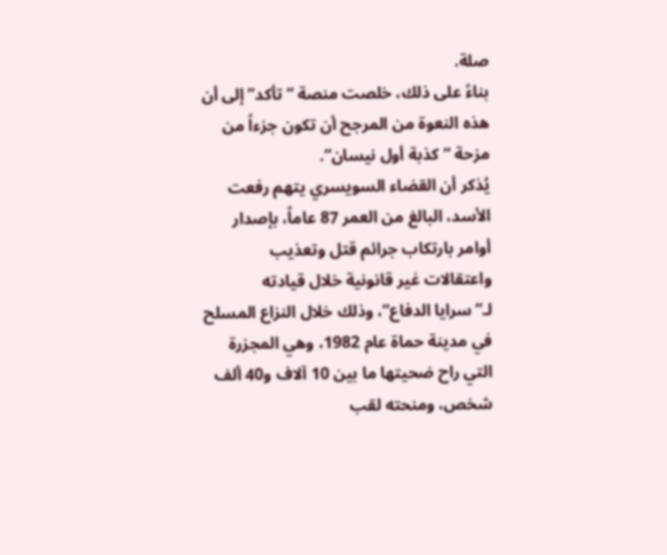صلة.
بناءً على ذلك، خلصت منصة “تأكد” إلى أن هذه النعوة من المرجح أن تكون جزءاً من مزحة “كذبة أول نيسان”.
يُذكر أن القضاء السويسري يتهم رفعت الأسد، البالغ من العمر 87 عاماً، بإصدار أوامر بارتكاب جرائم قتل وتعذيب واعتقالات غير قانونية خلال قيادته لـ”سرايا الدفاع”، وذلك خلال النزاع المسلح في مدينة حماة عام 1982، وهي المجزرة التي راح ضحيتها ما بين 10 آلاف و40 ألف شخص، ومنحته لقب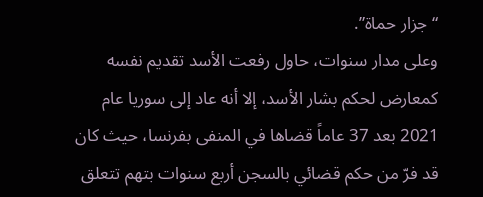“جزار حماة”.
وعلى مدار سنوات، حاول رفعت الأسد تقديم نفسه كمعارض لحكم بشار الأسد، إلا أنه عاد إلى سوريا عام 2021 بعد 37 عاماً قضاها في المنفى بفرنسا، حيث كان قد فرّ من حكم قضائي بالسجن أربع سنوات بتهم تتعلق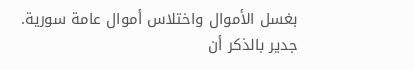بغسل الأموال واختلاس أموال عامة سورية.
جدير بالذكر أن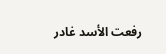رفعت الأسد غادر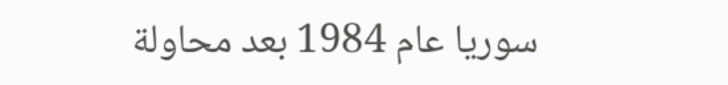سوريا عام 1984 بعد محاولة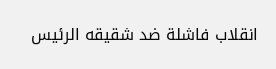انقلاب فاشلة ضد شقيقه الرئيس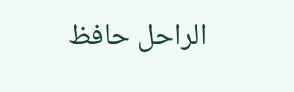الراحل حافظ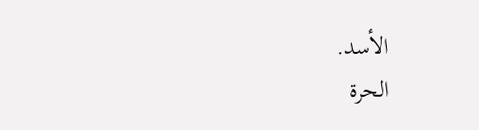الأسد.
الحرة